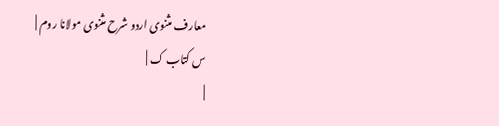معارف مثنوی اردو شرح مثنوی مولانا روم |
س کتاب ک |
|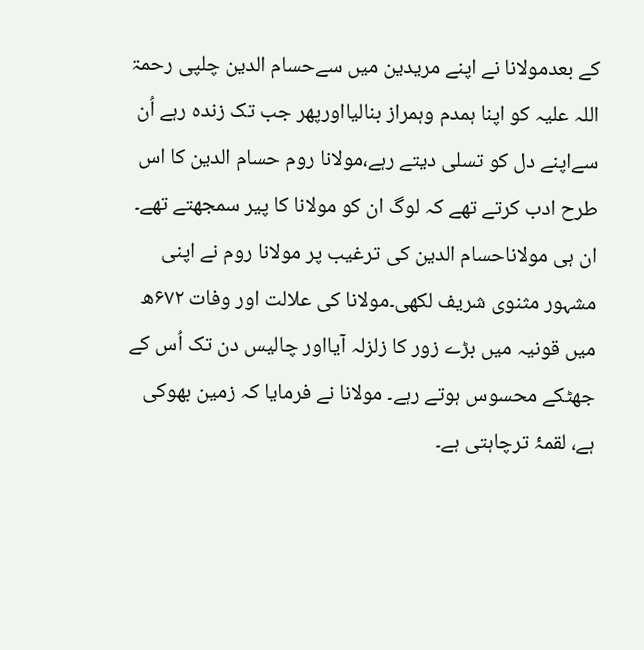کے بعدمولانا نے اپنے مریدین میں سےحسام الدین چلپی رحمۃ اللہ علیہ کو اپنا ہمدم وہمراز بنالیااورپھر جب تک زندہ رہے اُن سےاپنے دل کو تسلی دیتے رہے،مولانا روم حسام الدین کا اس طرح ادب کرتے تھے کہ لوگ ان کو مولانا کا پیر سمجھتے تھے۔ ان ہی مولاناحسام الدین کی ترغیب پر مولانا روم نے اپنی مشہور مثنوی شریف لکھی۔مولانا کی علالت اور وفات ۶۷۲ھ میں قونیہ میں بڑے زور کا زلزلہ آیااور چالیس دن تک اُس کے جھٹکے محسوس ہوتے رہے۔ مولانا نے فرمایا کہ زمین بھوکی ہے، لقمۂ ترچاہتی ہے۔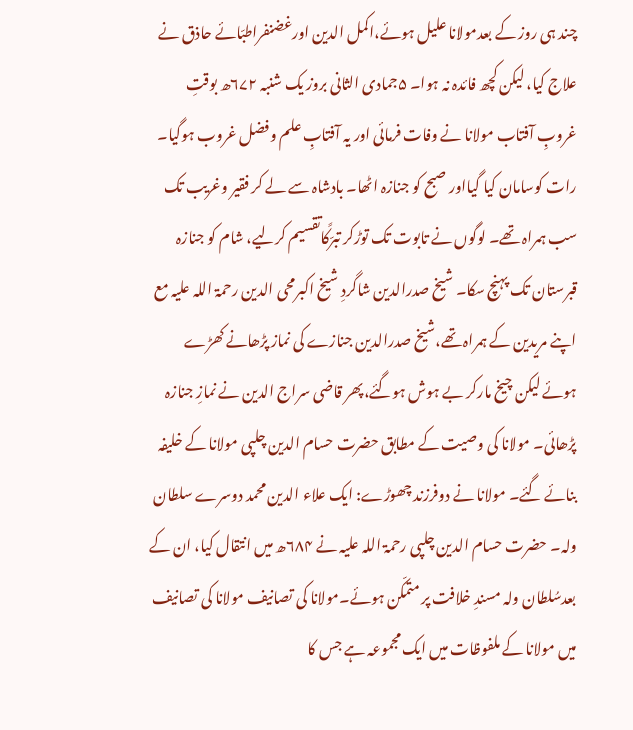چند ہی روز کے بعدمولانا علیل ہوئے،اکمل الدین اورغضنفراطبّائے حاذق نے علاج کیا، لیکن کچھ فائدہ نہ ہوا۔ ۵جمادی الثانی بروز یک شنبہ ۶۷۲ھ بوقتِ غروبِ آفتاب مولانا نے وفات فرمائی اور یہ آفتابِ علم وفضل غروب ہوگیا۔ رات کوسامان کیا گیااور صبح کو جنازہ اٹھا۔ بادشاہ سے لے کر فقیر وغریب تک سب ہمراہ تھے۔ لوگوں نے تابوت تک توڑکر تبرّکًاتقسیم کرلیے، شام کو جنازہ قبرستان تک پہنچ سکا۔ شیخ صدرالدین شاگردِ شیخ اکبرمحی الدین رحمۃ اللہ علیہ مع اپنے مریدین کے ہمراہ تھے،شیخ صدرالدین جنازے کی نماز پڑھانے کھڑے ہوئے لیکن چیخ مارکر بے ہوش ہوگئے،پھر قاضی سراج الدین نے نمازِ جنازہ پڑھائی۔ مولانا کی وصیت کے مطابق حضرت حسام الدین چلپی مولانا کے خلیفہ بنائے گئے۔ مولانا نے دوفرزند چھوڑے: ایک علاء الدین محمد دوسرے سلطان ولہ۔ حضرت حسام الدین چلپی رحمۃ اللہ علیہ نے ۶۸۴ھ میں انتقال کیا، ان کے بعدسُلطان ولہ مسندِ خلافت پر متمکّن ہوئے۔مولانا کی تصانیف مولانا کی تصانیف میں مولانا کے ملفوظات میں ایک مجموعہ ہے جس کا